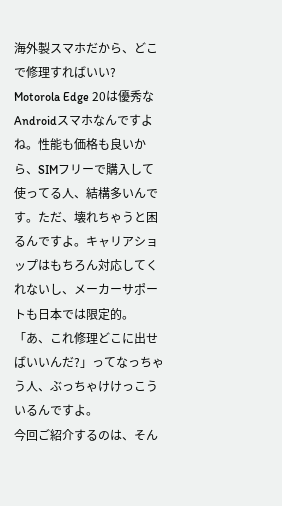海外製スマホだから、どこで修理すればいい?
Motorola Edge 20は優秀なAndroidスマホなんですよね。性能も価格も良いから、SIMフリーで購入して使ってる人、結構多いんです。ただ、壊れちゃうと困るんですよ。キャリアショップはもちろん対応してくれないし、メーカーサポートも日本では限定的。「あ、これ修理どこに出せばいいんだ?」ってなっちゃう人、ぶっちゃけけっこういるんですよ。
今回ご紹介するのは、そん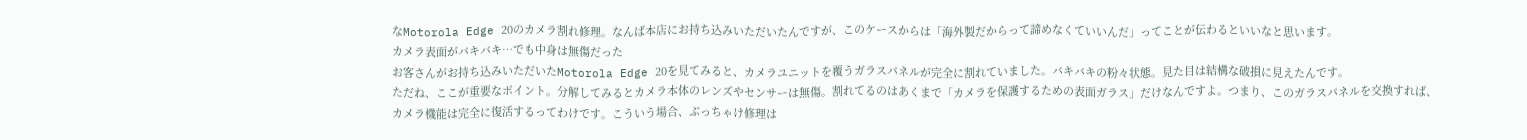なMotorola Edge 20のカメラ割れ修理。なんば本店にお持ち込みいただいたんですが、このケースからは「海外製だからって諦めなくていいんだ」ってことが伝わるといいなと思います。
カメラ表面がバキバキ…でも中身は無傷だった
お客さんがお持ち込みいただいたMotorola Edge 20を見てみると、カメラユニットを覆うガラスパネルが完全に割れていました。バキバキの粉々状態。見た目は結構な破損に見えたんです。
ただね、ここが重要なポイント。分解してみるとカメラ本体のレンズやセンサーは無傷。割れてるのはあくまで「カメラを保護するための表面ガラス」だけなんですよ。つまり、このガラスパネルを交換すれば、カメラ機能は完全に復活するってわけです。こういう場合、ぶっちゃけ修理は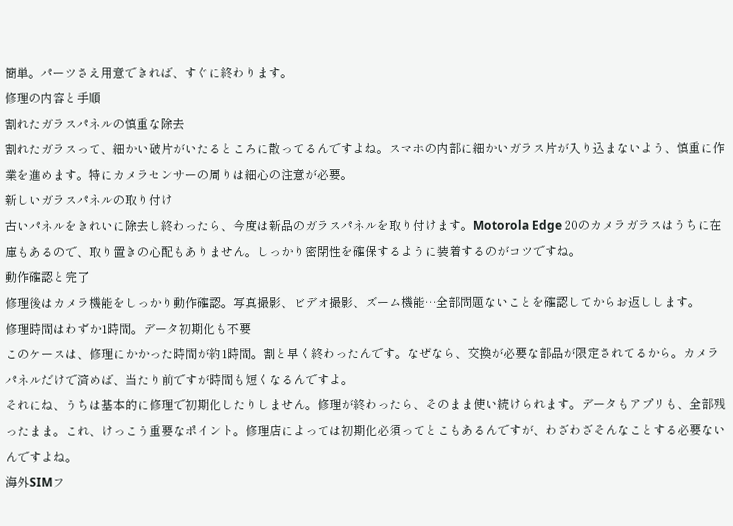簡単。パーツさえ用意できれば、すぐに終わります。
修理の内容と手順
割れたガラスパネルの慎重な除去
割れたガラスって、細かい破片がいたるところに散ってるんですよね。スマホの内部に細かいガラス片が入り込まないよう、慎重に作業を進めます。特にカメラセンサーの周りは細心の注意が必要。
新しいガラスパネルの取り付け
古いパネルをきれいに除去し終わったら、今度は新品のガラスパネルを取り付けます。Motorola Edge 20のカメラガラスはうちに在庫もあるので、取り置きの心配もありません。しっかり密閉性を確保するように装着するのがコツですね。
動作確認と完了
修理後はカメラ機能をしっかり動作確認。写真撮影、ビデオ撮影、ズーム機能…全部問題ないことを確認してからお返しします。
修理時間はわずか1時間。データ初期化も不要
このケースは、修理にかかった時間が約1時間。割と早く終わったんです。なぜなら、交換が必要な部品が限定されてるから。カメラパネルだけで済めば、当たり前ですが時間も短くなるんですよ。
それにね、うちは基本的に修理で初期化したりしません。修理が終わったら、そのまま使い続けられます。データもアプリも、全部残ったまま。これ、けっこう重要なポイント。修理店によっては初期化必須ってとこもあるんですが、わざわざそんなことする必要ないんですよね。
海外SIMフ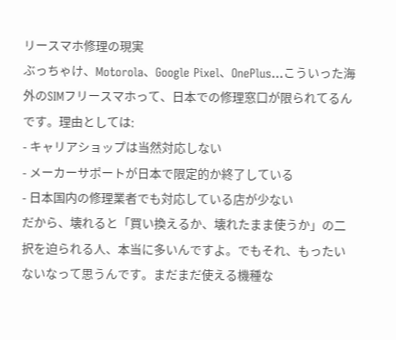リースマホ修理の現実
ぶっちゃけ、Motorola、Google Pixel、OnePlus…こういった海外のSIMフリースマホって、日本での修理窓口が限られてるんです。理由としては:
- キャリアショップは当然対応しない
- メーカーサポートが日本で限定的か終了している
- 日本国内の修理業者でも対応している店が少ない
だから、壊れると「買い換えるか、壊れたまま使うか」の二択を迫られる人、本当に多いんですよ。でもそれ、もったいないなって思うんです。まだまだ使える機種な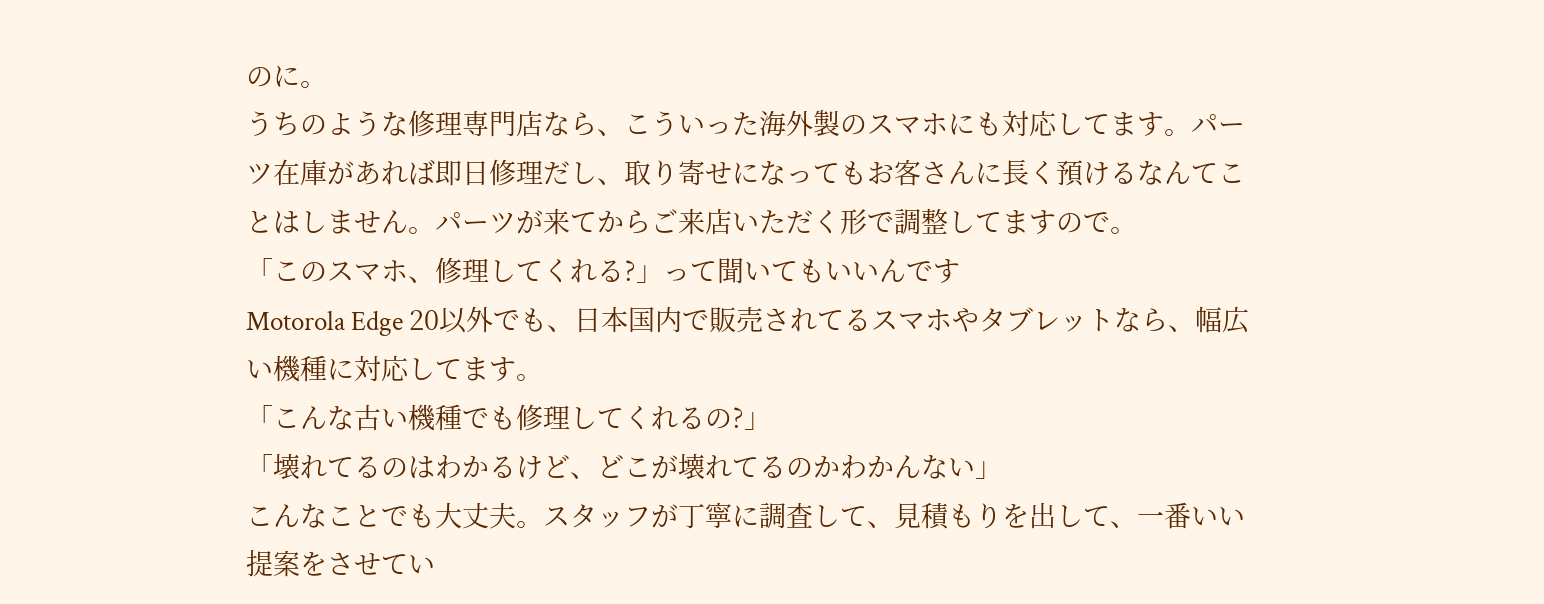のに。
うちのような修理専門店なら、こういった海外製のスマホにも対応してます。パーツ在庫があれば即日修理だし、取り寄せになってもお客さんに長く預けるなんてことはしません。パーツが来てからご来店いただく形で調整してますので。
「このスマホ、修理してくれる?」って聞いてもいいんです
Motorola Edge 20以外でも、日本国内で販売されてるスマホやタブレットなら、幅広い機種に対応してます。
「こんな古い機種でも修理してくれるの?」
「壊れてるのはわかるけど、どこが壊れてるのかわかんない」
こんなことでも大丈夫。スタッフが丁寧に調査して、見積もりを出して、一番いい提案をさせてい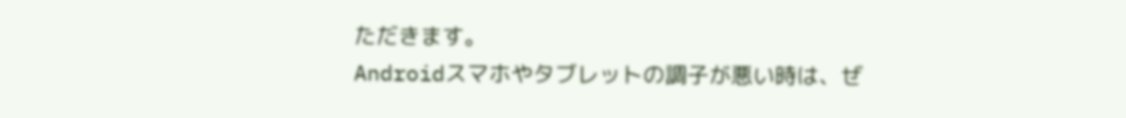ただきます。
Androidスマホやタブレットの調子が悪い時は、ぜ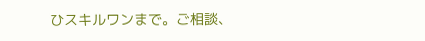ひスキルワンまで。ご相談、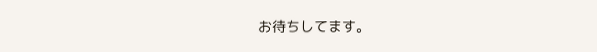お待ちしてます。